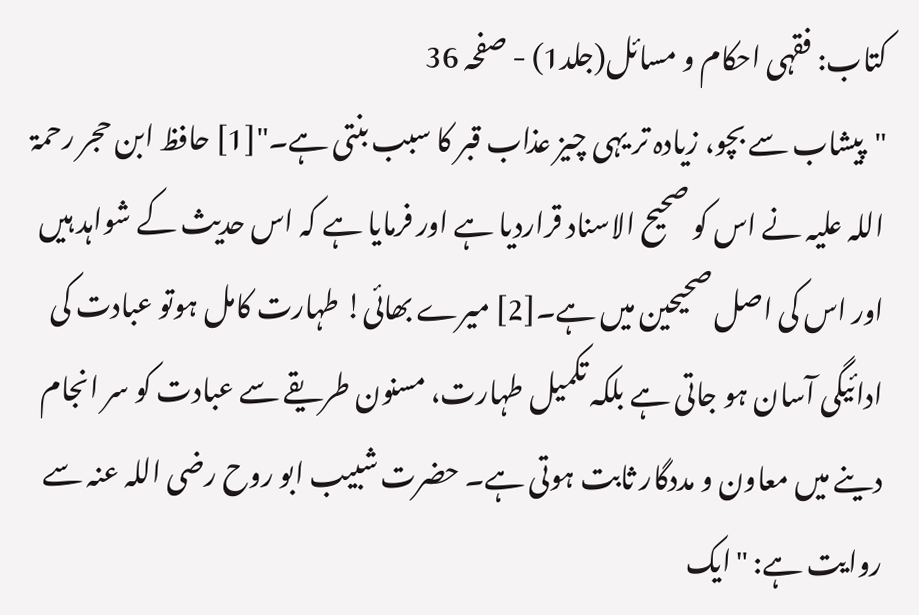کتاب: فقہی احکام و مسائل(جلد1) - صفحہ 36
"پیشاب سے بچو، زیادہ تر یہی چیز عذاب قبر کا سبب بنتی ہے۔"[1] حافظ ابن حجر رحمۃ اللہ علیہ نے اس کو صحیح الاسناد قراردیا ہے اور فرمایا ہے کہ اس حدیث کے شواہد ہیں اور اس کی اصل صحیحین میں ہے۔[2] میرے بھائی! طہارت کامل ہوتو عبادت کی ادائیگی آسان ہو جاتی ہے بلکہ تکمیل طہارت، مسنون طریقے سے عبادت کو سر انجام دینے میں معاون و مددگار ثابت ہوتی ہے۔ حضرت شبیب ابو روح رضی اللہ عنہ سے روایت ہے: "ایک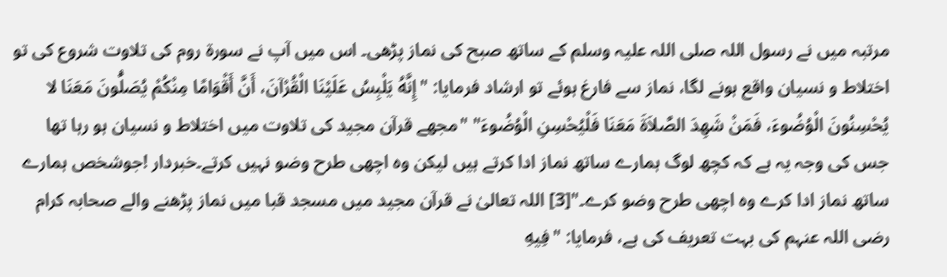مرتبہ میں نے رسول اللہ صلی اللہ علیہ وسلم کے ساتھ صبح کی نماز پڑھی۔ اس میں آپ نے سورۃ روم کی تلاوت شروع کی تو اختلاط و نسیان واقع ہونے لگا، نماز سے فارغ ہوئے تو ارشاد فرمایا: "إِنَّهُ يَلْبِسُ عَلَيْنَا الْقُرْآنَ، أَنَّ أَقْوَامًا مِنْكُمْ يُصَلُّونَ مَعَنَا لا يُحْسِنُونَ الْوُضُوءَ، فَمَنْ شَهِدَ الصَّلاَةَ مَعَنَا فَلْيُحْسِنِ الْوُضُوءَ" "مجھے قرآن مجید کی تلاوت میں اختلاط و نسیان ہو رہا تھا جس کی وجہ یہ ہے کہ کچھ لوگ ہمارے ساتھ نماز ادا کرتے ہیں لیکن وہ اچھی طرح وضو نہیں کرتے۔خبردار !جوشخص ہمارے ساتھ نماز ادا کرے وہ اچھی طرح وضو کرے۔"[3] اللہ تعالیٰ نے قرآن مجید میں مسجد قبا میں نماز پڑھنے والے صحابہ کرام رضی اللہ عنہم کی بہت تعریف کی ہے، فرمایا: "فِيهِ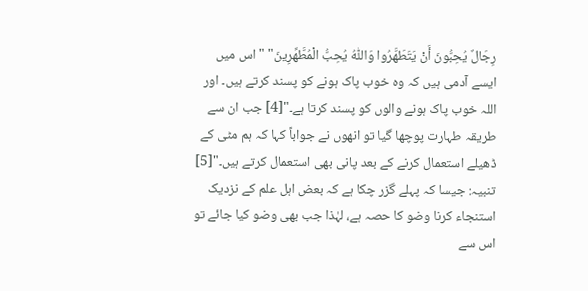رِجَالٌ يُحِبُّونَ أَنْ يَتَطَهَّرُوا وَاللّٰهُ يُحِبُّ الْمُطَّهِّرِينَ" "اس میں ایسے آدمی ہیں کہ وہ خوب پاک ہونے کو پسند کرتے ہیں۔ اور اللہ خوب پاک ہونے والوں کو پسند کرتا ہے۔"[4] جب ان سے طریقہ طہارت پوچھا گیا تو انھوں نے جواباً کہا کہ ہم مٹی کے ڈھیلے استعمال کرنے کے بعد پانی بھی استعمال کرتے ہیں۔"[5] تنبیہ: جیسا کہ پہلے گزر چکا ہے کہ بعض اہل علم کے نزدیک استنجاء کرنا وضو کا حصہ ہے، لہٰذا جب بھی وضو کیا جائے تو اس سے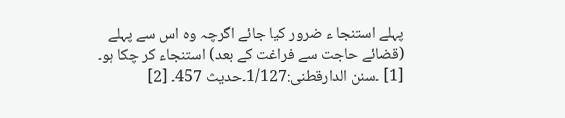پہلے استنجا ء ضرور کیا جائے اگرچہ وہ اس سے پہلے (قضائے حاجت سے فراغت کے بعد) استنجاء کر چکا ہو۔
[1] ۔سنن الدارقطنی:1/127۔حدیث 457۔ [2]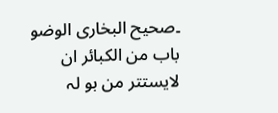۔صحیح البخاری الوضو باب من الکبائر ان لایستتر من بو لہ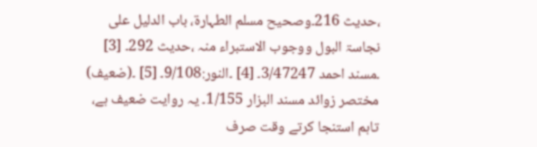،حدیث 216۔وصحیح مسلم الطہارۃ، باب الدلیل علی نجاسۃ البول ووجوب الاستبراء منہ ،حدیث 292۔ [3] ۔مسند احمد 3/47247۔ [4] ۔النور:9/108۔ [5] ۔(ضعیف) مختصر زوائد مسند البزار 1/155۔ یہ روایت ضعیف ہے، تاہم استنجا کرتے وقت صرف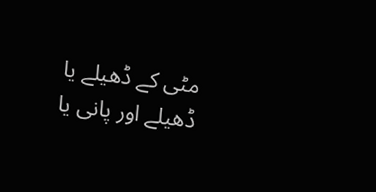مٹی کے ڈھیلے یا ڈھیلے اور پانی یا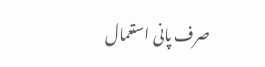صرف پانی استعمال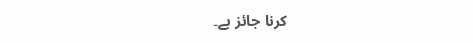کرنا جائز ہے۔